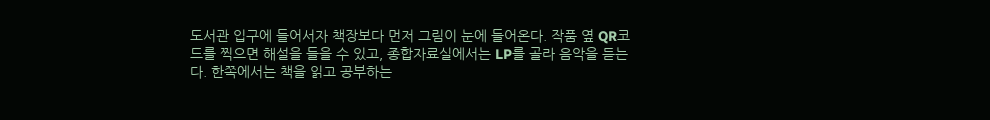도서관 입구에 들어서자 책장보다 먼저 그림이 눈에 들어온다. 작품 옆 QR코드를 찍으면 해설을 들을 수 있고, 종합자료실에서는 LP를 골라 음악을 듣는다. 한쪽에서는 책을 읽고 공부하는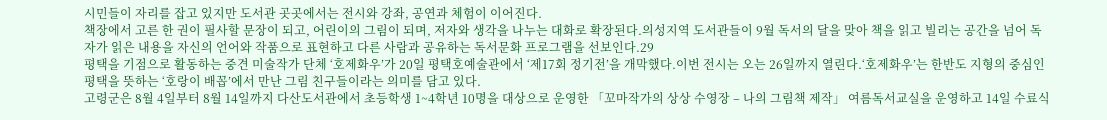시민들이 자리를 잡고 있지만 도서관 곳곳에서는 전시와 강좌, 공연과 체험이 이어진다.
책장에서 고른 한 권이 필사할 문장이 되고, 어린이의 그림이 되며, 저자와 생각을 나누는 대화로 확장된다.의성지역 도서관들이 9월 독서의 달을 맞아 책을 읽고 빌리는 공간을 넘어 독자가 읽은 내용을 자신의 언어와 작품으로 표현하고 다른 사람과 공유하는 독서문화 프로그램을 선보인다.29
평택을 기점으로 활동하는 중견 미술작가 단체 ‘호제화우’가 20일 평택호예술관에서 ‘제17회 정기전’을 개막했다.이번 전시는 오는 26일까지 열린다.‘호제화우’는 한반도 지형의 중심인 평택을 뜻하는 ‘호랑이 배꼽’에서 만난 그림 친구들이라는 의미를 담고 있다.
고령군은 8월 4일부터 8월 14일까지 다산도서관에서 초등학생 1~4학년 10명을 대상으로 운영한 「꼬마작가의 상상 수영장 – 나의 그림책 제작」 여름독서교실을 운영하고 14일 수료식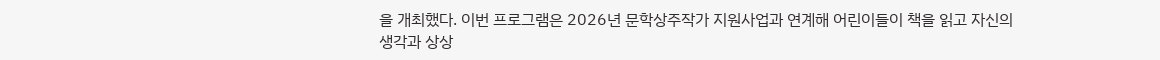을 개최했다. 이번 프로그램은 2026년 문학상주작가 지원사업과 연계해 어린이들이 책을 읽고 자신의 생각과 상상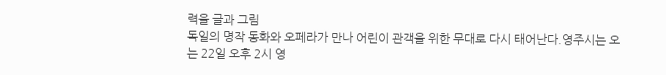력을 글과 그림
독일의 명작 동화와 오페라가 만나 어린이 관객을 위한 무대로 다시 태어난다.영주시는 오는 22일 오후 2시 영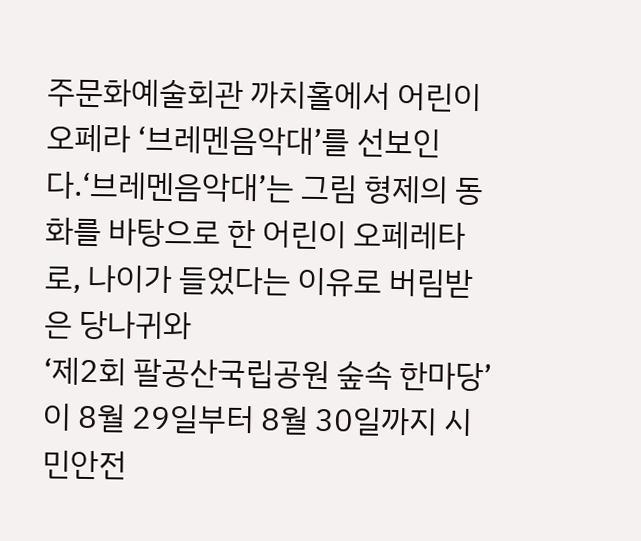주문화예술회관 까치홀에서 어린이 오페라 ‘브레멘음악대’를 선보인다.‘브레멘음악대’는 그림 형제의 동화를 바탕으로 한 어린이 오페레타로, 나이가 들었다는 이유로 버림받은 당나귀와
‘제2회 팔공산국립공원 숲속 한마당’이 8월 29일부터 8월 30일까지 시민안전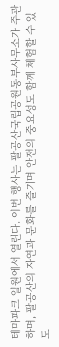테마파크 일원에서 열린다. 이번 행사는 팔공산국립공원동부사무소가 주관하며, 팔공산의 자연과 문화를 즐기며 안전의 중요성도 함께 체험할 수 있도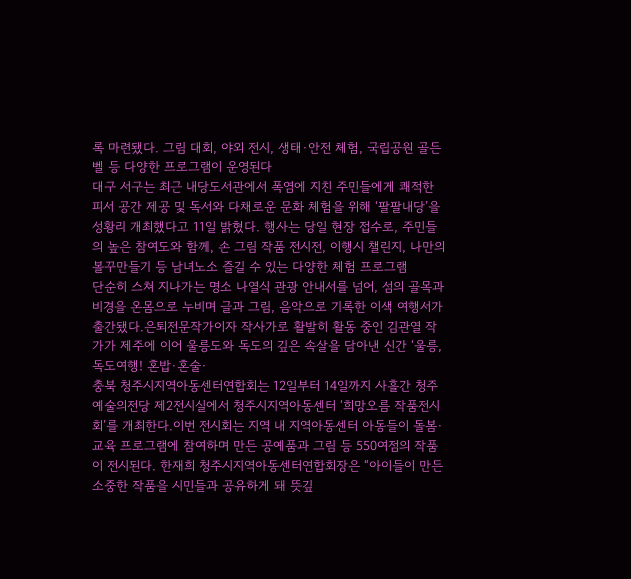록 마련됐다. 그림 대회, 야외 전시, 생태·안전 체험, 국립공원 골든벨 등 다양한 프로그램이 운영된다
대구 서구는 최근 내당도서관에서 폭염에 지친 주민들에게 쾌적한 피서 공간 제공 및 독서와 다채로운 문화 체험을 위해 ‘팔팔내당’을 성황리 개최했다고 11일 밝혔다. 행사는 당일 현장 접수로, 주민들의 높은 참여도와 함께, 손 그림 작품 전시전, 이행시 챌린지, 나만의 볼꾸만들기 등 남녀노소 즐길 수 있는 다양한 체험 프로그램
단순히 스쳐 지나가는 명소 나열식 관광 안내서를 넘어, 섬의 골목과 비경을 온몸으로 누비며 글과 그림, 음악으로 기록한 이색 여행서가 출간됐다.은퇴전문작가이자 작사가로 활발히 활동 중인 김관열 작가가 제주에 이어 울릉도와 독도의 깊은 속살을 담아낸 신간 ‘울릉, 독도여행! 혼밥·혼술·
충북 청주시지역아동센터연합회는 12일부터 14일까지 사흘간 청주예술의전당 제2전시실에서 청주시지역아동센터 ‘희망오름 작품전시회’를 개최한다.이번 전시회는 지역 내 지역아동센터 아동들이 돌봄·교육 프로그램에 참여하며 만든 공예품과 그림 등 550여점의 작품이 전시된다. 한재희 청주시지역아동센터연합회장은 “아이들이 만든 소중한 작품을 시민들과 공유하게 돼 뜻깊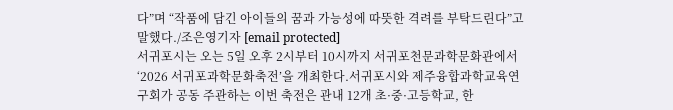다”며 “작품에 담긴 아이들의 꿈과 가능성에 따뜻한 격려를 부탁드린다”고 말했다./조은영기자 [email protected]
서귀포시는 오는 5일 오후 2시부터 10시까지 서귀포천문과학문화관에서 ‘2026 서귀포과학문화축전’을 개최한다.서귀포시와 제주융합과학교육연구회가 공동 주관하는 이번 축전은 관내 12개 초·중·고등학교, 한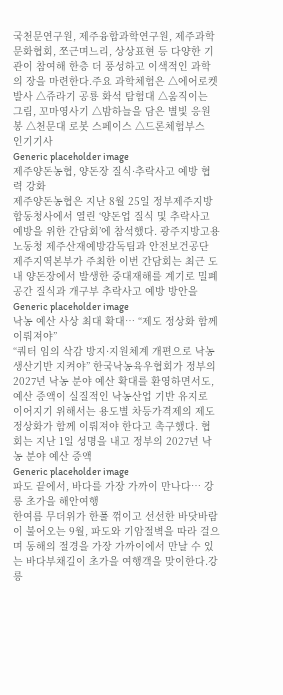국천문연구원, 제주융합과학연구원, 제주과학문화협회, 쪼근며느리, 상상표현 등 다양한 기관이 참여해 한층 더 풍성하고 이색적인 과학의 장을 마련한다.주요 과학체험은 △에어로켓 발사 △쥬라기 공룡 화석 탐험대 △움직이는 그림, 꼬마영사기 △밤하늘을 담은 별빛 응원봉 △천문대 로봇 스페이스 △드론체험부스
인기기사
Generic placeholder image
제주양돈농협, 양돈장 질식·추락사고 예방 협력 강화
제주양돈농협은 지난 8월 25일 정부제주지방합동청사에서 열린 ‘양돈업 질식 및 추락사고 예방을 위한 간담회’에 참석했다. 광주지방고용노동청 제주산재예방감독팀과 안전보건공단 제주지역본부가 주최한 이번 간담회는 최근 도내 양돈장에서 발생한 중대재해를 계기로 밀폐공간 질식과 개구부 추락사고 예방 방안을
Generic placeholder image
낙농 예산 사상 최대 확대… “제도 정상화 함께 이뤄져야”
“쿼터 임의 삭감 방지·지원체계 개편으로 낙농 생산기반 지켜야” 한국낙농육우협회가 정부의 2027년 낙농 분야 예산 확대를 환영하면서도, 예산 증액이 실질적인 낙농산업 기반 유지로 이어지기 위해서는 용도별 차등가격제의 제도 정상화가 함께 이뤄져야 한다고 촉구했다. 협회는 지난 1일 성명을 내고 정부의 2027년 낙농 분야 예산 증액
Generic placeholder image
파도 끝에서, 바다를 가장 가까이 만나다… 강릉 초가을 해안여행
한여름 무더위가 한풀 꺾이고 선선한 바닷바람이 불어오는 9월, 파도와 기암절벽을 따라 걸으며 동해의 절경을 가장 가까이에서 만날 수 있는 바다부채길이 초가을 여행객을 맞이한다.강릉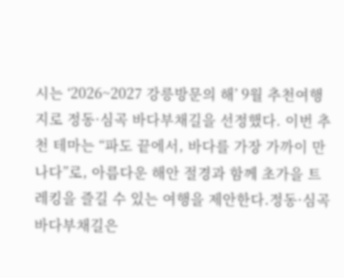시는 ‘2026~2027 강릉방문의 해’ 9월 추천여행지로 정동·심곡 바다부채길을 선정했다. 이번 추천 테마는 “파도 끝에서, 바다를 가장 가까이 만나다”로, 아름다운 해안 절경과 함께 초가을 트레킹을 즐길 수 있는 여행을 제안한다.정동·심곡 바다부채길은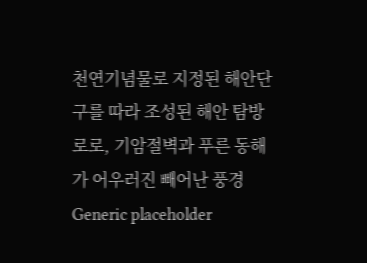천연기념물로 지정된 해안단구를 따라 조성된 해안 탐방로로, 기암절벽과 푸른 동해가 어우러진 빼어난 풍경
Generic placeholder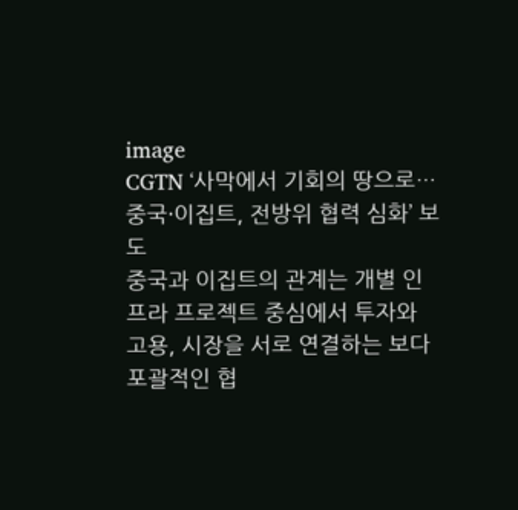image
CGTN ‘사막에서 기회의 땅으로… 중국·이집트, 전방위 협력 심화’ 보도
중국과 이집트의 관계는 개별 인프라 프로젝트 중심에서 투자와 고용, 시장을 서로 연결하는 보다 포괄적인 협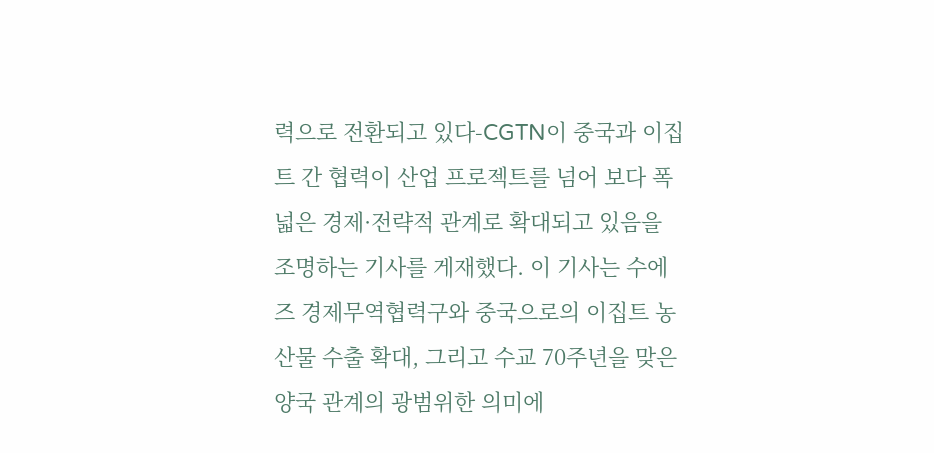력으로 전환되고 있다-CGTN이 중국과 이집트 간 협력이 산업 프로젝트를 넘어 보다 폭넓은 경제·전략적 관계로 확대되고 있음을 조명하는 기사를 게재했다. 이 기사는 수에즈 경제무역협력구와 중국으로의 이집트 농산물 수출 확대, 그리고 수교 70주년을 맞은 양국 관계의 광범위한 의미에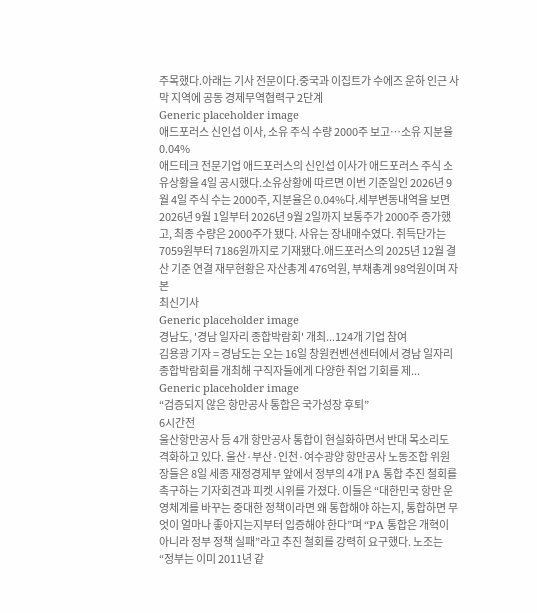주목했다.아래는 기사 전문이다.중국과 이집트가 수에즈 운하 인근 사막 지역에 공동 경제무역협력구 2단계
Generic placeholder image
애드포러스 신인섭 이사, 소유 주식 수량 2000주 보고…소유 지분율 0.04%
애드테크 전문기업 애드포러스의 신인섭 이사가 애드포러스 주식 소유상황을 4일 공시했다.소유상황에 따르면 이번 기준일인 2026년 9월 4일 주식 수는 2000주, 지분율은 0.04%다.세부변동내역을 보면 2026년 9월 1일부터 2026년 9월 2일까지 보통주가 2000주 증가했고, 최종 수량은 2000주가 됐다. 사유는 장내매수였다. 취득단가는 7059원부터 7186원까지로 기재됐다.애드포러스의 2025년 12월 결산 기준 연결 재무현황은 자산총계 476억원, 부채총계 98억원이며 자본
최신기사
Generic placeholder image
경남도, '경남 일자리 종합박람회' 개최...124개 기업 참여
김용광 기자 = 경남도는 오는 16일 창원컨벤션센터에서 경남 일자리 종합박람회를 개최해 구직자들에게 다양한 취업 기회를 제...
Generic placeholder image
“검증되지 않은 항만공사 통합은 국가성장 후퇴”
6시간전
울산항만공사 등 4개 항만공사 통합이 현실화하면서 반대 목소리도 격화하고 있다. 울산·부산·인천·여수광양 항만공사 노동조합 위원장들은 8일 세종 재정경제부 앞에서 정부의 4개 PA 통합 추진 철회를 촉구하는 기자회견과 피켓 시위를 가졌다. 이들은 “대한민국 항만 운영체계를 바꾸는 중대한 정책이라면 왜 통합해야 하는지, 통합하면 무엇이 얼마나 좋아지는지부터 입증해야 한다”며 “PA 통합은 개혁이 아니라 정부 정책 실패”라고 추진 철회를 강력히 요구했다. 노조는 “정부는 이미 2011년 같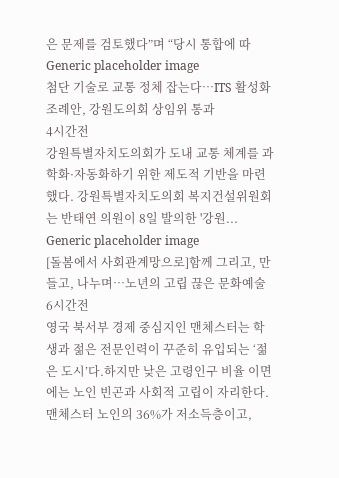은 문제를 검토했다”며 “당시 통합에 따
Generic placeholder image
첨단 기술로 교통 정체 잡는다…ITS 활성화 조례안, 강원도의회 상임위 통과
4시간전
강원특별자치도의회가 도내 교통 체계를 과학화·자동화하기 위한 제도적 기반을 마련했다. 강원특별자치도의회 복지건설위원회는 반태연 의원이 8일 발의한 '강원...
Generic placeholder image
[돌봄에서 사회관계망으로]함께 그리고, 만들고, 나누며…노년의 고립 끊은 문화예술
6시간전
영국 북서부 경제 중심지인 맨체스터는 학생과 젊은 전문인력이 꾸준히 유입되는 ‘젊은 도시’다.하지만 낮은 고령인구 비율 이면에는 노인 빈곤과 사회적 고립이 자리한다. 맨체스터 노인의 36%가 저소득층이고,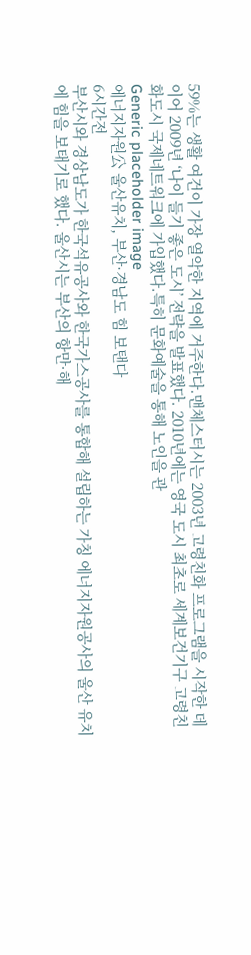59%는 생활 여건이 가장 열악한 지역에 거주한다.맨체스터시는 2003년 고령친화 프로그램을 시작한 데 이어 2009년 ‘나이 들기 좋은 도시’ 전략을 발표했다. 2010년에는 영국 도시 최초로 세계보건기구 고령친화도시 국제네트워크에 가입했다.특히 문화예술을 통해 노인을 관
Generic placeholder image
에너지자원公 울산유치, 부산·경남도 힘 보탠다
6시간전
부산시와 경상남도가 한국석유공사와 한국가스공사를 통합해 설립하는 가칭 에너지자원공사의 울산 유치에 힘을 보태기로 했다. 울산시는 부산의 항만·해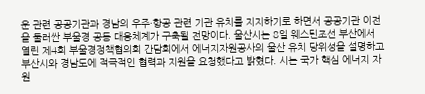운 관련 공공기관과 경남의 우주·항공 관련 기관 유치를 지지하기로 하면서 공공기관 이전을 둘러싼 부울경 공동 대응체계가 구축될 전망이다. 울산시는 8일 웨스틴조선 부산에서 열린 제4회 부울경정책협의회 간담회에서 에너지자원공사의 울산 유치 당위성을 설명하고 부산시와 경남도에 적극적인 협력과 지원을 요청했다고 밝혔다. 시는 국가 핵심 에너지 자원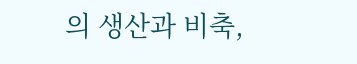의 생산과 비축,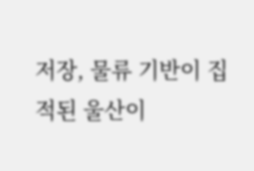저장, 물류 기반이 집적된 울산이